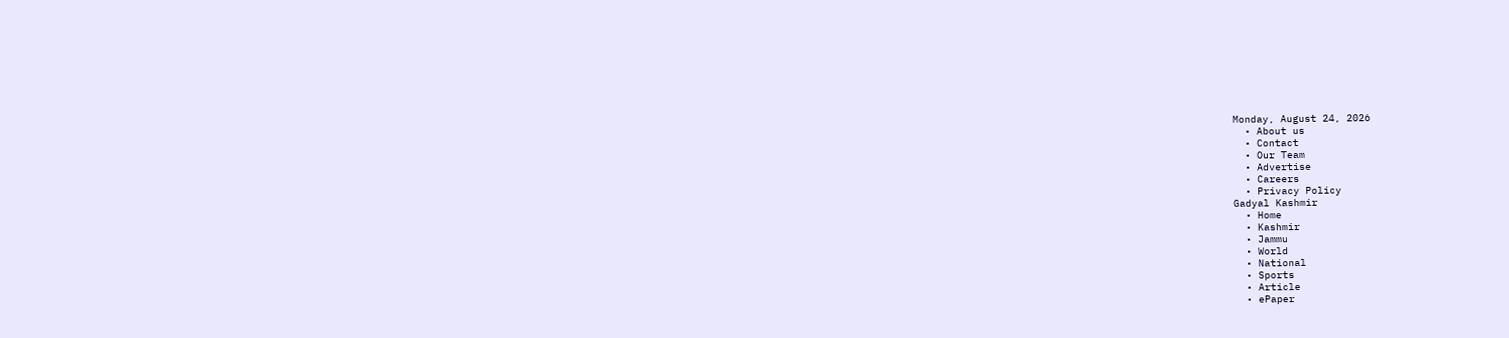Monday, August 24, 2026
  • About us
  • Contact
  • Our Team
  • Advertise
  • Careers
  • Privacy Policy
Gadyal Kashmir
  • Home
  • Kashmir
  • Jammu
  • World
  • National
  • Sports
  • Article
  • ePaper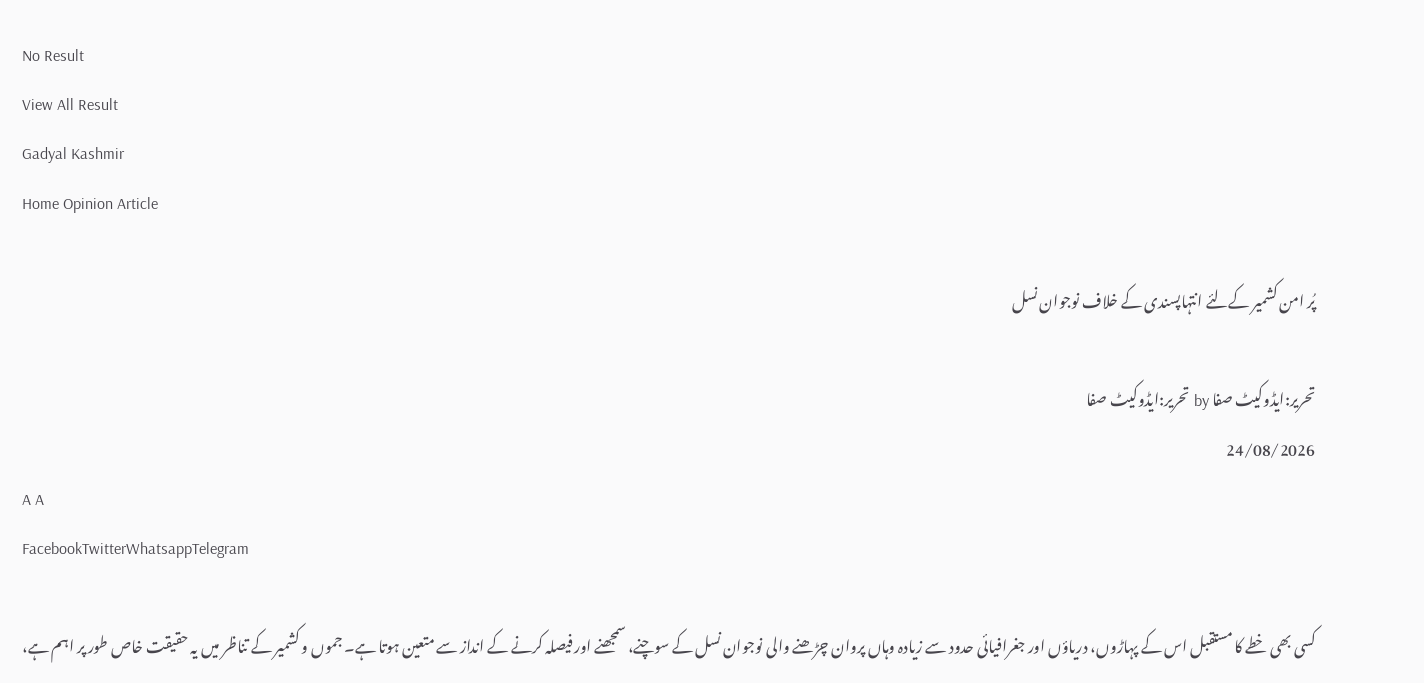No Result
View All Result
Gadyal Kashmir
Home Opinion Article

پُر امن کشمیر کےلئے انتہاپسندی کے خلاف نوجوان نسل

تحریر:ایڈوکیٹ صفا by تحریر:ایڈوکیٹ صفا
24/08/2026
A A
FacebookTwitterWhatsappTelegram

کسی بھی خطے کا مستقبل اس کے پہاڑوں، دریاؤں اور جغرافیائی حدود سے زیادہ وہاں پروان چڑھنے والی نوجوان نسل کے سوچنے، سمجھنے اور فیصلہ کرنے کے انداز سے متعین ہوتا ہے۔ جموں و کشمیر کے تناظر میں یہ حقیقت خاص طور پر اہم ہے،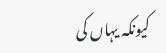کیونکہ یہاں کی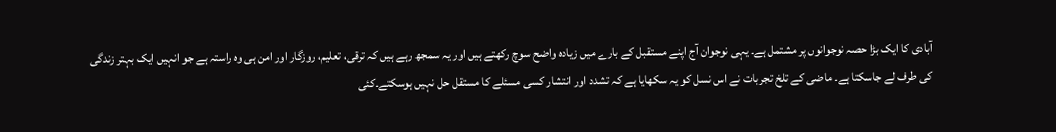آبادی کا ایک بڑا حصہ نوجوانوں پر مشتمل ہے۔ یہی نوجوان آج اپنے مستقبل کے بارے میں زیادہ واضح سوچ رکھتے ہیں اور یہ سمجھ رہے ہیں کہ ترقی، تعلیم، روزگار اور امن ہی وہ راستہ ہے جو انہیں ایک بہتر زندگی کی طرف لے جاسکتا ہے۔ ماضی کے تلخ تجربات نے اس نسل کو یہ سکھایا ہے کہ تشدد اور انتشار کسی مسئلے کا مستقل حل نہیں ہوسکتے۔کئی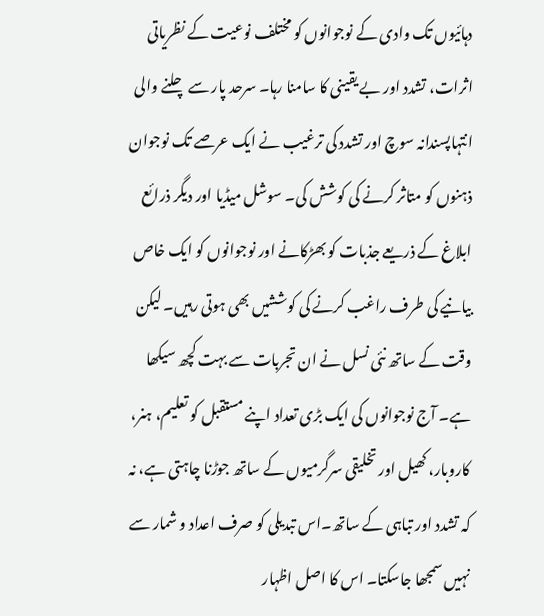دہائیوں تک وادی کے نوجوانوں کو مختلف نوعیت کے نظریاتی اثرات، تشدد اور بے یقینی کا سامنا رہا۔ سرحد پار سے چلنے والی انتہاپسندانہ سوچ اور تشدد کی ترغیب نے ایک عرصے تک نوجوان ذہنوں کو متاثر کرنے کی کوشش کی۔ سوشل میڈیا اور دیگر ذرائع ابلاغ کے ذریعے جذبات کو بھڑکانے اور نوجوانوں کو ایک خاص بیانیے کی طرف راغب کرنے کی کوششیں بھی ہوتی رہیں۔ لیکن وقت کے ساتھ نئی نسل نے ان تجربات سے بہت کچھ سیکھا ہے۔ آج نوجوانوں کی ایک بڑی تعداد اپنے مستقبل کو تعلیم، ہنر، کاروبار، کھیل اور تخلیقی سرگرمیوں کے ساتھ جوڑنا چاہتی ہے، نہ کہ تشدد اور تباہی کے ساتھ۔اس تبدیلی کو صرف اعداد و شمار سے نہیں سمجھا جاسکتا۔ اس کا اصل اظہار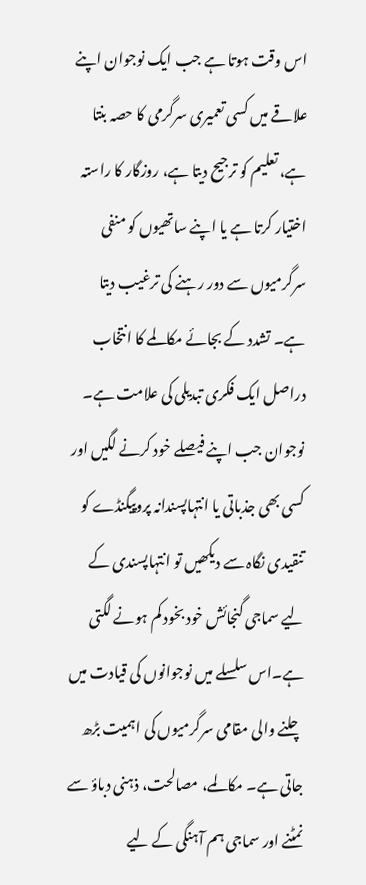اس وقت ہوتا ہے جب ایک نوجوان اپنے علاقے میں کسی تعمیری سرگرمی کا حصہ بنتا ہے، تعلیم کو ترجیح دیتا ہے، روزگار کا راستہ اختیار کرتا ہے یا اپنے ساتھیوں کو منفی سرگرمیوں سے دور رہنے کی ترغیب دیتا ہے۔ تشدد کے بجائے مکالمے کا انتخاب دراصل ایک فکری تبدیلی کی علامت ہے۔ نوجوان جب اپنے فیصلے خود کرنے لگیں اور کسی بھی جذباتی یا انتہاپسندانہ پروپیگنڈے کو تنقیدی نگاہ سے دیکھیں تو انتہاپسندی کے لیے سماجی گنجائش خود بخود کم ہونے لگتی ہے۔اس سلسلے میں نوجوانوں کی قیادت میں چلنے والی مقامی سرگرمیوں کی اہمیت بڑھ جاتی ہے۔ مکالمے، مصالحت، ذہنی دباؤ سے نمٹنے اور سماجی ہم آہنگی کے لیے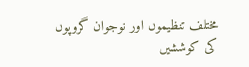مختلف تنظیموں اور نوجوان گروپوں کی کوششیں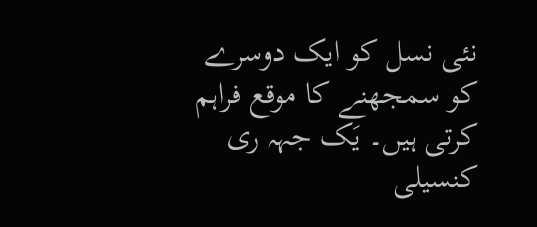نئی نسل کو ایک دوسرے کو سمجھنے کا موقع فراہم کرتی ہیں۔ یَک جہہ ری کنسیلی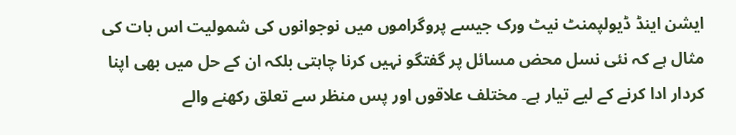ایشن اینڈ ڈیولپمنٹ نیٹ ورک جیسے پروگراموں میں نوجوانوں کی شمولیت اس بات کی مثال ہے کہ نئی نسل محض مسائل پر گفتگو نہیں کرنا چاہتی بلکہ ان کے حل میں بھی اپنا کردار ادا کرنے کے لیے تیار ہے۔ مختلف علاقوں اور پس منظر سے تعلق رکھنے والے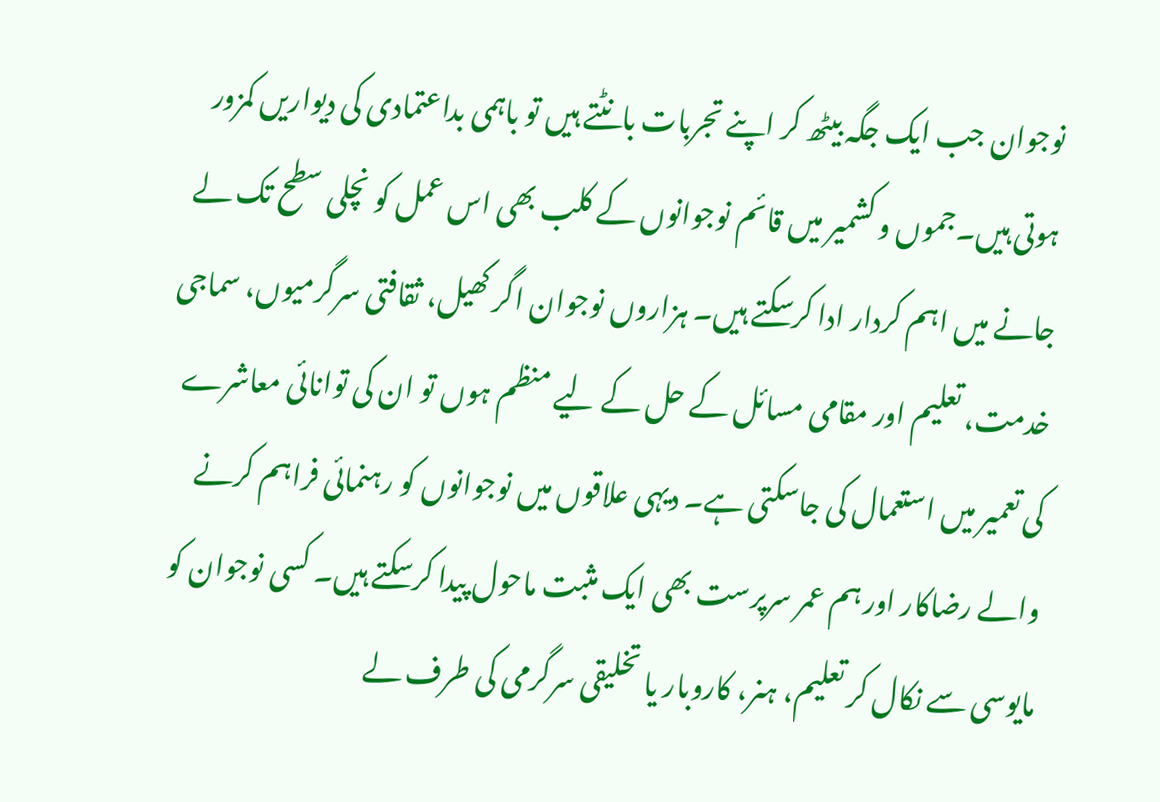نوجوان جب ایک جگہ بیٹھ کر اپنے تجربات بانٹتے ہیں تو باہمی بداعتمادی کی دیواریں کمزور ہوتی ہیں۔جموں و کشمیر میں قائم نوجوانوں کے کلب بھی اس عمل کو نچلی سطح تک لے جانے میں اہم کردار ادا کرسکتے ہیں۔ ہزاروں نوجوان اگر کھیل، ثقافتی سرگرمیوں، سماجی خدمت، تعلیم اور مقامی مسائل کے حل کے لیے منظم ہوں تو ان کی توانائی معاشرے کی تعمیر میں استعمال کی جاسکتی ہے۔ دیہی علاقوں میں نوجوانوں کو رہنمائی فراہم کرنے والے رضاکار اور ہم عمر سرپرست بھی ایک مثبت ماحول پیدا کرسکتے ہیں۔ کسی نوجوان کو مایوسی سے نکال کر تعلیم، ہنر، کاروبار یا تخلیقی سرگرمی کی طرف لے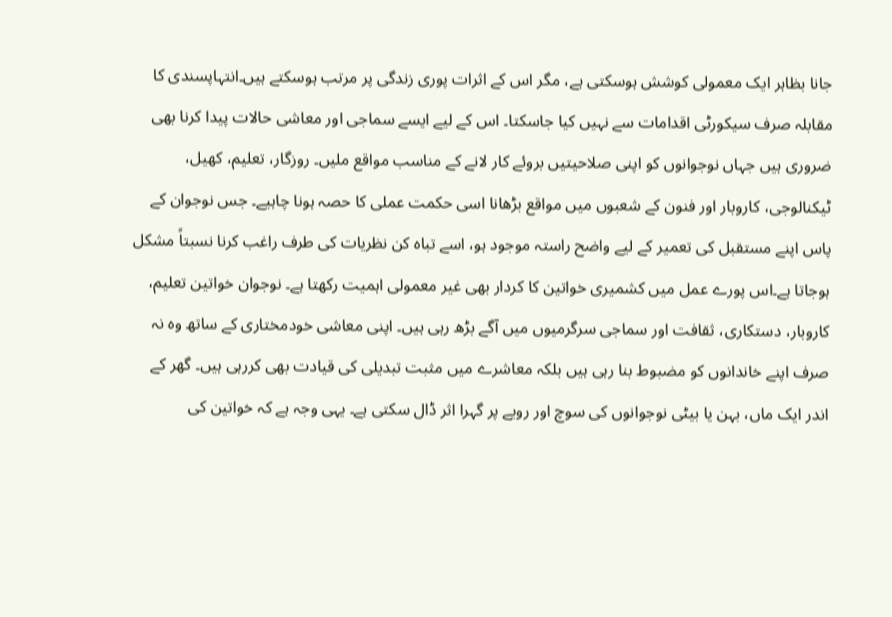جانا بظاہر ایک معمولی کوشش ہوسکتی ہے، مگر اس کے اثرات پوری زندگی پر مرتب ہوسکتے ہیں۔انتہاپسندی کا مقابلہ صرف سیکورٹی اقدامات سے نہیں کیا جاسکتا۔ اس کے لیے ایسے سماجی اور معاشی حالات پیدا کرنا بھی ضروری ہیں جہاں نوجوانوں کو اپنی صلاحیتیں بروئے کار لانے کے مناسب مواقع ملیں۔ روزگار، تعلیم، کھیل، ٹیکنالوجی، کاروبار اور فنون کے شعبوں میں مواقع بڑھانا اسی حکمت عملی کا حصہ ہونا چاہیے۔ جس نوجوان کے پاس اپنے مستقبل کی تعمیر کے لیے واضح راستہ موجود ہو، اسے تباہ کن نظریات کی طرف راغب کرنا نسبتاً مشکل ہوجاتا ہے۔اس پورے عمل میں کشمیری خواتین کا کردار بھی غیر معمولی اہمیت رکھتا ہے۔ نوجوان خواتین تعلیم، کاروبار، دستکاری، ثقافت اور سماجی سرگرمیوں میں آگے بڑھ رہی ہیں۔ اپنی معاشی خودمختاری کے ساتھ وہ نہ صرف اپنے خاندانوں کو مضبوط بنا رہی ہیں بلکہ معاشرے میں مثبت تبدیلی کی قیادت بھی کررہی ہیں۔ گھر کے اندر ایک ماں، بہن یا بیٹی نوجوانوں کی سوچ اور رویے پر گہرا اثر ڈال سکتی ہے۔ یہی وجہ ہے کہ خواتین کی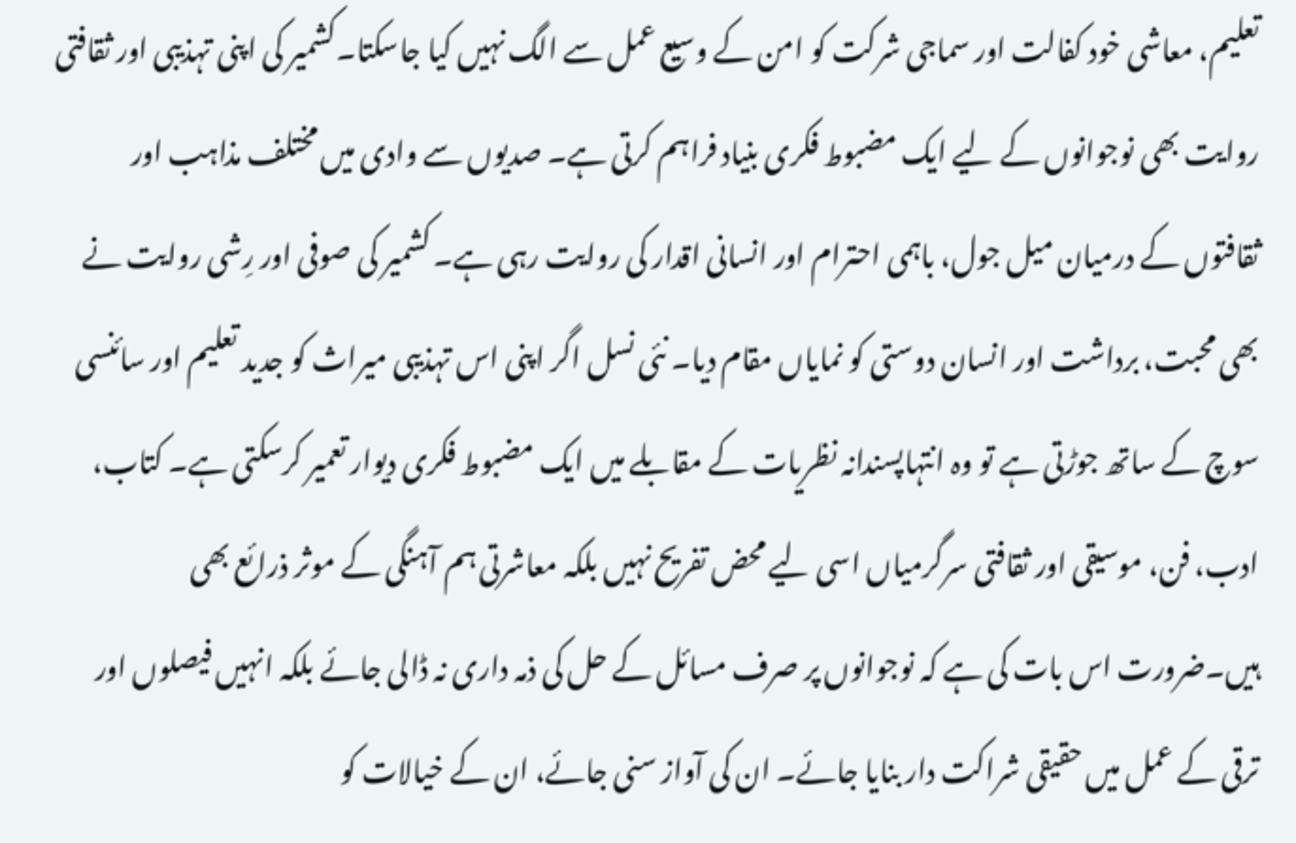تعلیم، معاشی خود کفالت اور سماجی شرکت کو امن کے وسیع عمل سے الگ نہیں کیا جاسکتا۔کشمیر کی اپنی تہذیبی اور ثقافتی روایت بھی نوجوانوں کے لیے ایک مضبوط فکری بنیاد فراہم کرتی ہے۔ صدیوں سے وادی میں مختلف مذاہب اور ثقافتوں کے درمیان میل جول، باہمی احترام اور انسانی اقدار کی روایت رہی ہے۔ کشمیر کی صوفی اور رِشی روایت نے بھی محبت، برداشت اور انسان دوستی کو نمایاں مقام دیا۔ نئی نسل اگر اپنی اس تہذیبی میراث کو جدید تعلیم اور سائنسی سوچ کے ساتھ جوڑتی ہے تو وہ انتہاپسندانہ نظریات کے مقابلے میں ایک مضبوط فکری دیوار تعمیر کرسکتی ہے۔ کتاب، ادب، فن، موسیقی اور ثقافتی سرگرمیاں اسی لیے محض تفریح نہیں بلکہ معاشرتی ہم آہنگی کے موثر ذرائع بھی ہیں۔ضرورت اس بات کی ہے کہ نوجوانوں پر صرف مسائل کے حل کی ذمہ داری نہ ڈالی جائے بلکہ انہیں فیصلوں اور ترقی کے عمل میں حقیقی شراکت دار بنایا جائے۔ ان کی آواز سنی جائے، ان کے خیالات کو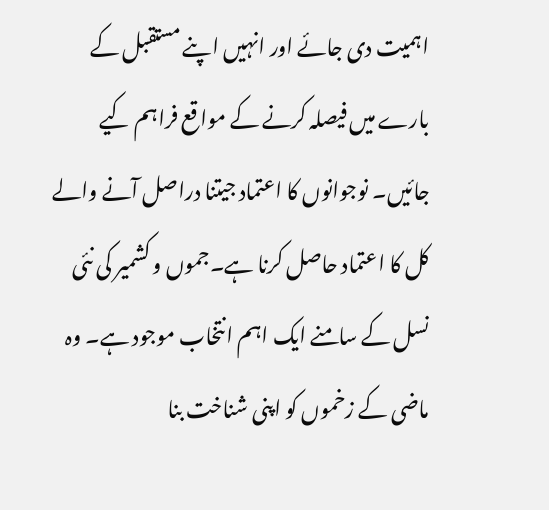اہمیت دی جائے اور انہیں اپنے مستقبل کے بارے میں فیصلہ کرنے کے مواقع فراہم کیے جائیں۔ نوجوانوں کا اعتماد جیتنا دراصل آنے والے کل کا اعتماد حاصل کرنا ہے۔جموں و کشمیر کی نئی نسل کے سامنے ایک اہم انتخاب موجود ہے۔ وہ ماضی کے زخموں کو اپنی شناخت بنا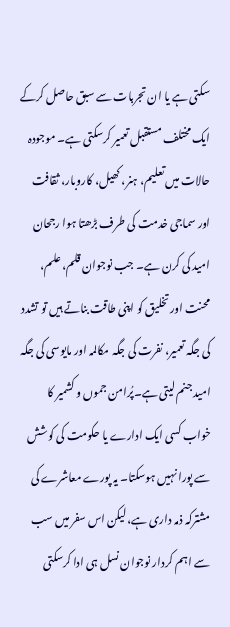سکتی ہے یا ان تجربات سے سبق حاصل کرکے ایک مختلف مستقبل تعمیر کرسکتی ہے۔ موجودہ حالات میں تعلیم، ہنر، کھیل، کاروبار، ثقافت اور سماجی خدمت کی طرف بڑھتا ہوا رجحان امید کی کرن ہے۔ جب نوجوان قلم، علم، محنت اور تخلیق کو اپنی طاقت بناتے ہیں تو تشدد کی جگہ تعمیر، نفرت کی جگہ مکالمہ اور مایوسی کی جگہ امید جنم لیتی ہے۔پُرامن جموں و کشمیر کا خواب کسی ایک ادارے یا حکومت کی کوشش سے پورا نہیں ہوسکتا۔ یہ پورے معاشرے کی مشترکہ ذمہ داری ہے، لیکن اس سفر میں سب سے اہم کردار نوجوان نسل ہی ادا کرسکتی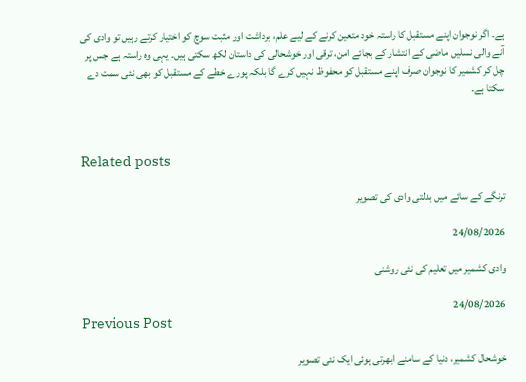ہے۔ اگر نوجوان اپنے مستقبل کا راستہ خود متعین کرنے کے لیے علم، برداشت اور مثبت سوچ کو اختیار کرتے رہیں تو وادی کی آنے والی نسلیں ماضی کے انتشار کے بجائے امن، ترقی اور خوشحالی کی داستان لکھ سکتی ہیں۔ یہی وہ راستہ ہے جس پر چل کر کشمیر کا نوجوان صرف اپنے مستقبل کو محفوظ نہیں کرے گا بلکہ پورے خطے کے مستقبل کو بھی نئی سمت دے سکتا ہے۔



Related posts

ترنگے کے سائے میں بدلتی وادی کی تصویر

24/08/2026

وادی کشمیر میں تعلیم کی نئی روشنی

24/08/2026
Previous Post

خوشحال کشمیر، دنیا کے سامنے ابھرتی ہوئی ایک نئی تصویر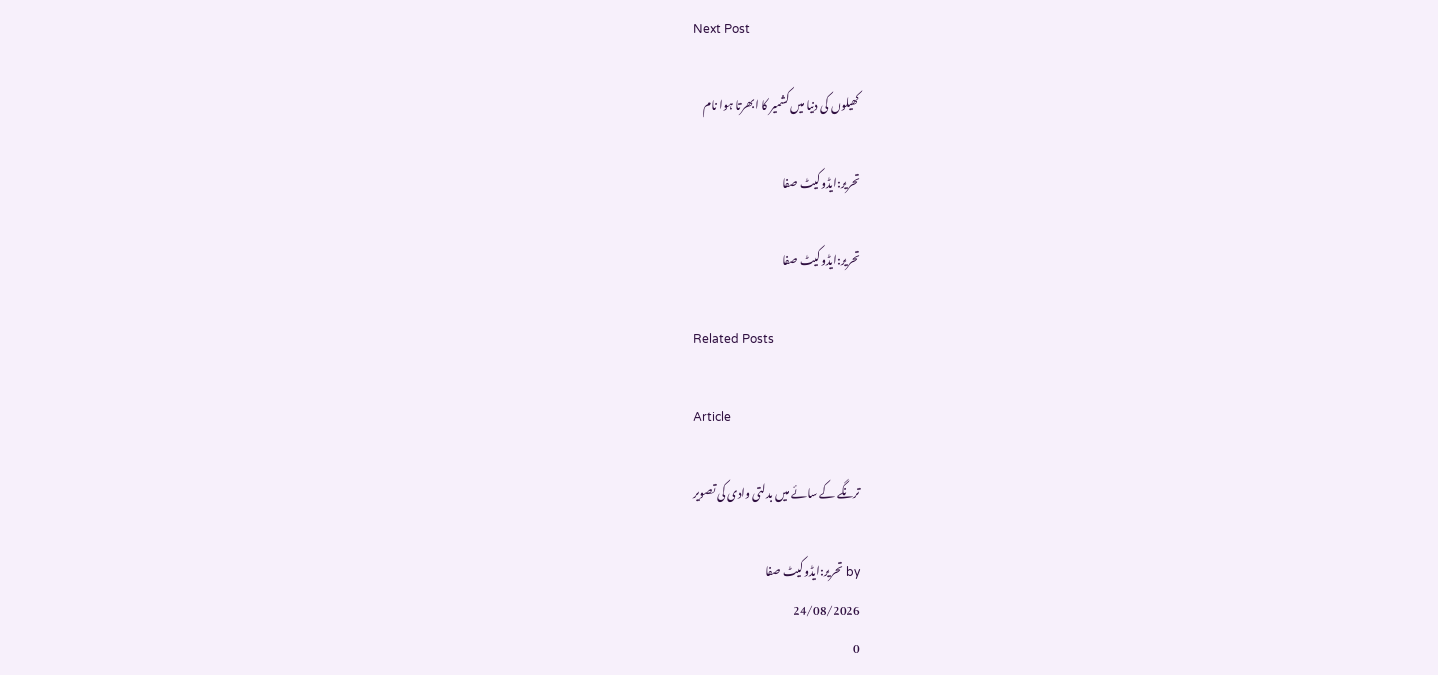Next Post

کھیلوں کی دنیا میں کشمیر کا ابھرتا ہوا نام

تحریر:ایڈوکیٹ صفا

تحریر:ایڈوکیٹ صفا

Related Posts

Article

ترنگے کے سائے میں بدلتی وادی کی تصویر

by تحریر:ایڈوکیٹ صفا
24/08/2026
0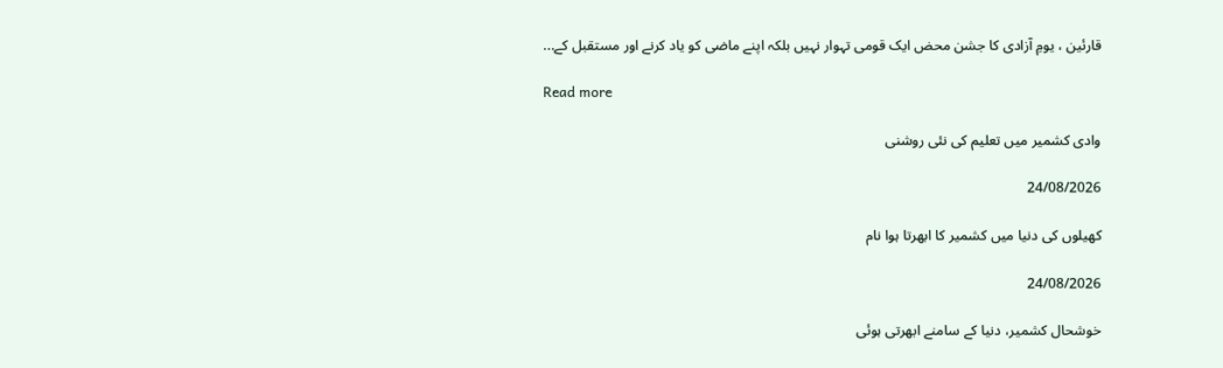قارئین ، یومِ آزادی کا جشن محض ایک قومی تہوار نہیں بلکہ اپنے ماضی کو یاد کرنے اور مستقبل کے...

Read more

وادی کشمیر میں تعلیم کی نئی روشنی

24/08/2026

کھیلوں کی دنیا میں کشمیر کا ابھرتا ہوا نام

24/08/2026

خوشحال کشمیر، دنیا کے سامنے ابھرتی ہوئی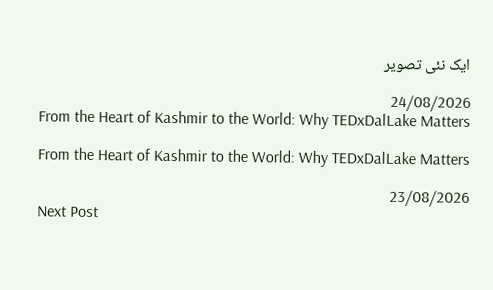ایک نئی تصویر

24/08/2026
From the Heart of Kashmir to the World: Why TEDxDalLake Matters

From the Heart of Kashmir to the World: Why TEDxDalLake Matters

23/08/2026
Next Post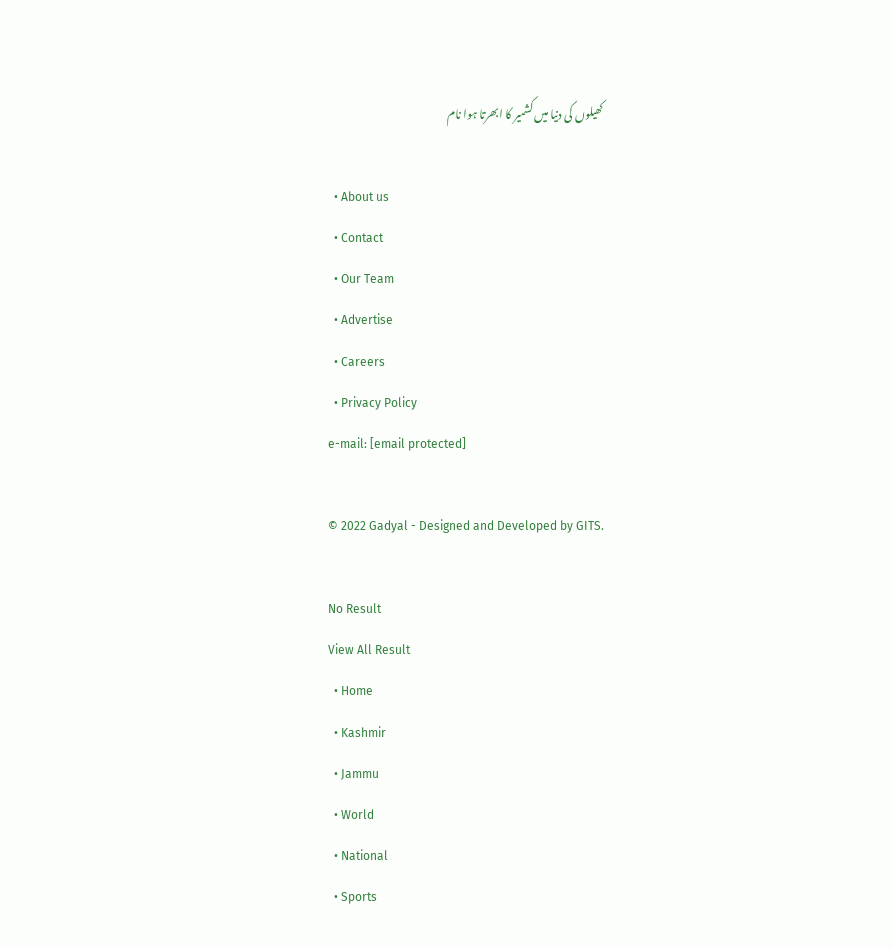کھیلوں کی دنیا میں کشمیر کا ابھرتا ہوا نام

  • About us
  • Contact
  • Our Team
  • Advertise
  • Careers
  • Privacy Policy
e-mail: [email protected]

© 2022 Gadyal - Designed and Developed by GITS.

No Result
View All Result
  • Home
  • Kashmir
  • Jammu
  • World
  • National
  • Sports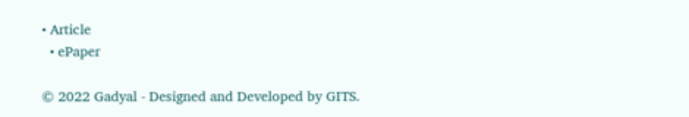• Article
  • ePaper

© 2022 Gadyal - Designed and Developed by GITS.